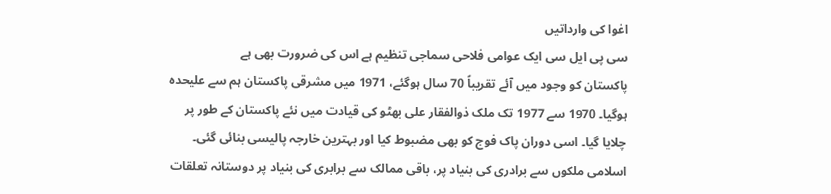اغوا کی وارداتیں
سی پی ایل سی ایک عوامی فلاحی سماجی تنظیم ہے اس کی ضرورت بھی ہے
پاکستان کو وجود میں آئے تقریباً 70 سال ہوگئے، 1971 میں مشرقی پاکستان ہم سے علیحدہ ہوگیا۔ 1970 سے 1977 تک ملک ذوالفقار علی بھٹو کی قیادت میں نئے پاکستان کے طور پر چلایا گیا۔ اسی دوران پاک فوج کو بھی مضبوط کیا اور بہترین خارجہ پالیسی بنائی گئی۔ اسلامی ملکوں سے برادری کی بنیاد پر، باقی ممالک سے برابری کی بنیاد پر دوستانہ تعلقات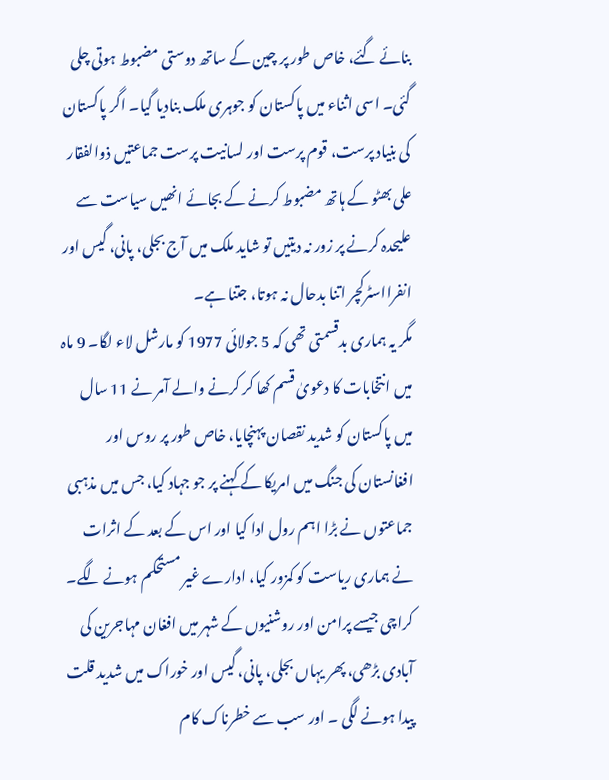بنائے گئے، خاص طور پر چین کے ساتھ دوستی مضبوط ہوتی چلی گئی۔ اسی اثناء میں پاکستان کو جوہری ملک بنادیا گیا۔ اگر پاکستان کی بنیاد پرست، قوم پرست اور لسانیت پرست جماعتیں ذوالفقار علی بھٹو کے ہاتھ مضبوط کرنے کے بجائے انھیں سیاست سے علیحدہ کرنے پر زور نہ دیتیں تو شاید ملک میں آج بجلی، پانی، گیس اور انفرااسٹرکچر اتنا بدحال نہ ہوتا، جتنا ہے۔
مگر یہ ہماری بدقسمتی تھی کہ 5 جولائی 1977 کو مارشل لاء لگا۔ 9 ماہ میں انتخابات کا دعویٰ قسم کھا کر کرنے والے آمر نے 11 سال میں پاکستان کو شدید نقصان پہنچایا، خاص طور پر روس اور افغانستان کی جنگ میں امریکا کے کہنے پر جو جہاد کیا، جس میں مذہبی جماعتوں نے بڑا اہم رول ادا کیا اور اس کے بعد کے اثرات نے ہماری ریاست کو کمزور کیا، ادارے غیر مستحکم ہونے لگے۔ کراچی جیسے پرامن اور روشنیوں کے شہر میں افغان مہاجرین کی آبادی بڑھی، پھر یہاں بجلی، پانی، گیس اور خوراک میں شدید قلت پیدا ہونے لگی ۔ اور سب سے خطرناک کام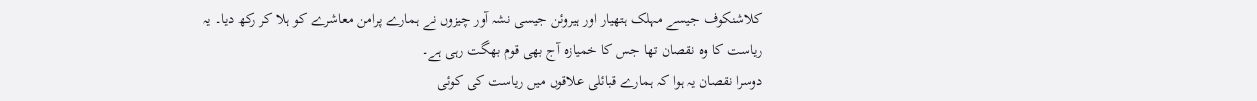کلاشنکوف جیسے مہلک ہتھیار اور ہیروئن جیسی نشہ آور چیزوں نے ہمارے پرامن معاشرے کو ہلا کر رکھ دیا۔ یہ ریاست کا وہ نقصان تھا جس کا خمیازہ آج بھی قوم بھگت رہی ہے۔
دوسرا نقصان یہ ہوا کہ ہمارے قبائلی علاقوں میں ریاست کی کوئی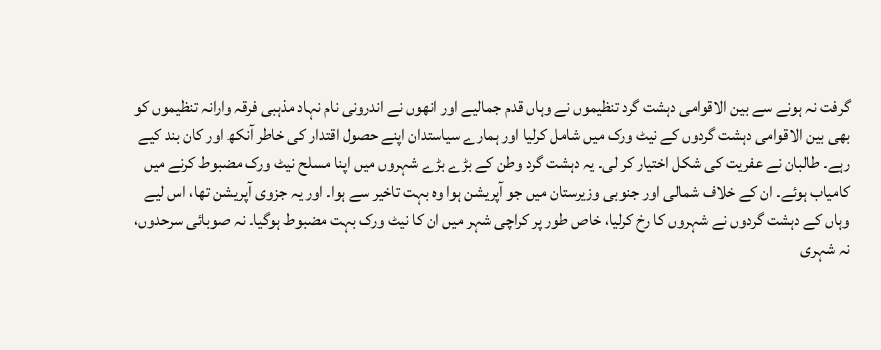گرفت نہ ہونے سے بین الاقوامی دہشت گرد تنظیموں نے وہاں قدم جمالیے اور انھوں نے اندرونی نام نہاد مذہبی فرقہ وارانہ تنظیموں کو بھی بین الاقوامی دہشت گردوں کے نیٹ ورک میں شامل کرلیا اور ہمارے سیاستدان اپنے حصول اقتدار کی خاطر آنکھ اور کان بند کیے رہے۔ طالبان نے عفریت کی شکل اختیار کر لی۔ یہ دہشت گرد وطن کے بڑے بڑے شہروں میں اپنا مسلح نیٹ ورک مضبوط کرنے میں کامیاب ہوئے۔ ان کے خلاف شمالی اور جنوبی وزیرستان میں جو آپریشن ہوا وہ بہت تاخیر سے ہوا۔ اور یہ جزوی آپریشن تھا، اس لیے وہاں کے دہشت گردوں نے شہروں کا رخ کرلیا، خاص طور پر کراچی شہر میں ان کا نیٹ ورک بہت مضبوط ہوگیا۔ نہ صوبائی سرحدوں، نہ شہری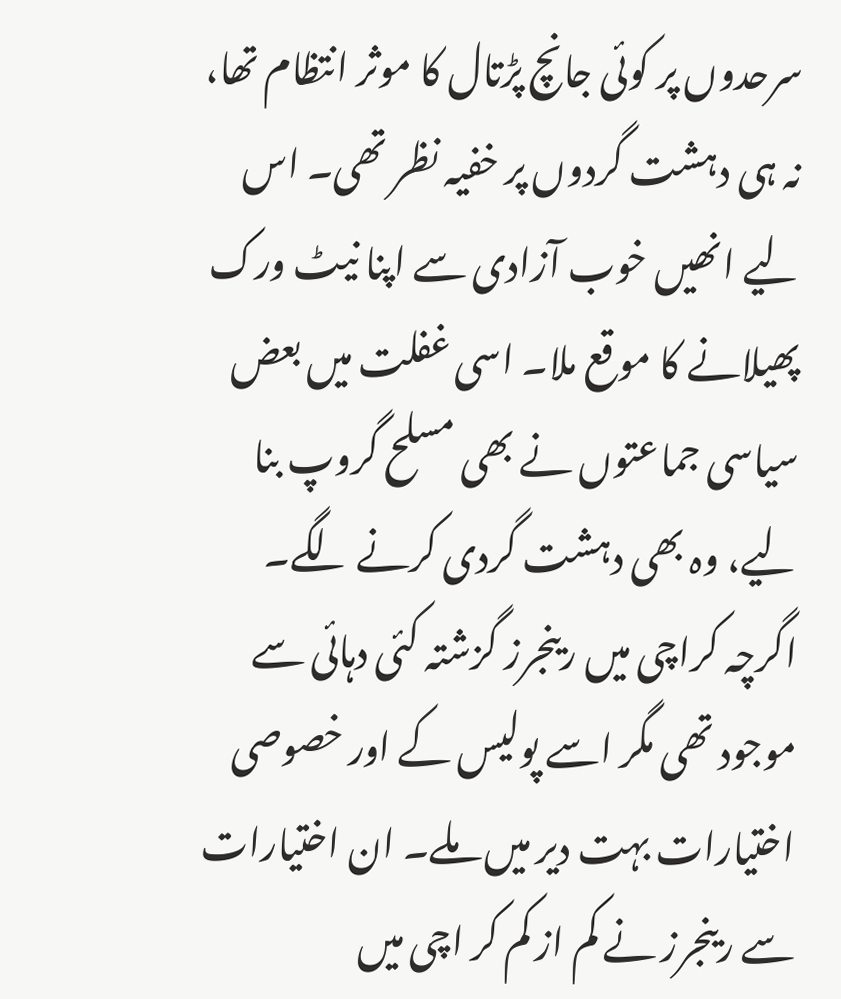سرحدوں پر کوئی جانچ پڑتال کا موثر انتظام تھا، نہ ہی دہشت گردوں پر خفیہ نظر تھی۔ اس لیے انھیں خوب آزادی سے اپنا نیٹ ورک پھیلانے کا موقع ملا۔ اسی غفلت میں بعض سیاسی جماعتوں نے بھی مسلح گروپ بنا لیے، وہ بھی دہشت گردی کرنے لگے۔
اگرچہ کراچی میں رینجرز گزشتہ کئی دہائی سے موجود تھی مگر اسے پولیس کے اور خصوصی اختیارات بہت دیر میں ملے۔ ان اختیارات سے رینجرز نے کم از کم کر اچی میں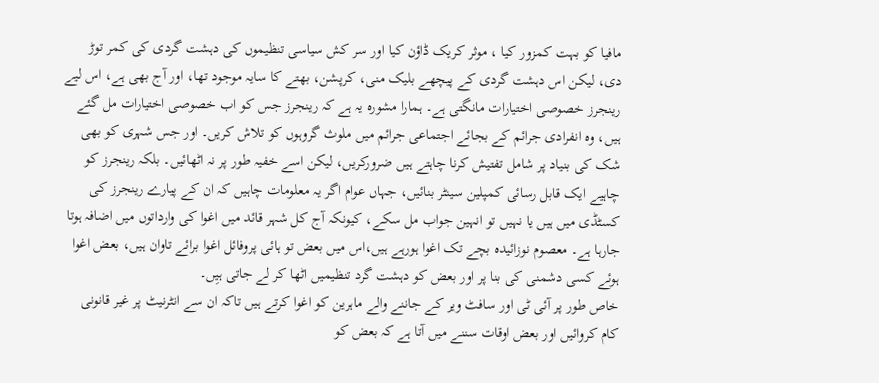مافیا کو بہت کمزور کیا ، موثر کریک ڈاؤن کیا اور سر کش سیاسی تنظیموں کی دہشت گردی کی کمر توڑ دی، لیکن اس دہشت گردی کے پیچھے بلیک منی، کرپشن، بھتے کا سایہ موجود تھا، اور آج بھی ہے، اس لیے رینجرز خصوصی اختیارات مانگتی ہے۔ ہمارا مشورہ یہ ہے کہ رینجرز جس کو اب خصوصی اختیارات مل گئے ہیں، وہ انفرادی جرائم کے بجائے اجتماعی جرائم میں ملوث گروہوں کو تلاش کریں۔ اور جس شہری کو بھی شک کی بنیاد پر شامل تفتیش کرنا چاہتے ہیں ضرورکریں، لیکن اسے خفیہ طور پر نہ اٹھائیں۔ بلکہ رینجرز کو چاہیے ایک قابل رسائی کمپلین سینٹر بنائیں، جہاں عوام اگر یہ معلومات چاہیں کہ ان کے پیارے رینجرز کی کسٹڈی میں ہیں یا نہیں تو انہین جواب مل سکے، کیونکہ آج کل شہر قائد میں اغوا کی وارداتوں میں اضافہ ہوتا جارہا ہے۔ معصوم نوزائیدہ بچے تک اغوا ہورہے ہیں،اس میں بعض تو ہائی پروفائل اغوا برائے تاوان ہیں، بعض اغوا ہوئے کسی دشمنی کی بنا پر اور بعض کو دہشت گرد تنظیمیں اٹھا کر لے جاتی ہیِں۔
خاص طور پر آئی ٹی اور سافٹ ویر کے جاننے والے ماہرین کو اغوا کرتے ہیں تاکہ ان سے انٹرنیٹ پر غیر قانونی کام کروائیں اور بعض اوقات سننے میں آتا ہے کہ بعض کو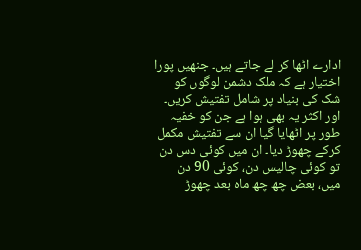ادارے اٹھا کر لے جاتے ہیں۔ جنھیں پورا اختیار ہے کہ ملک دشمن لوگوں کو شک کی بنیاد پر شامل تفتیش کریں۔ اور اکثر یہ بھی ہوا ہے جن کو خفیہ طور پر اٹھایا گیا ان سے تفتیش مکمل کرکے چھوڑ دیا۔ ان میں کوئی دس دن تو کوئی چالیس دن، کوئی 90 دن میں، بعض چھ چھ ماہ بعد چھوڑ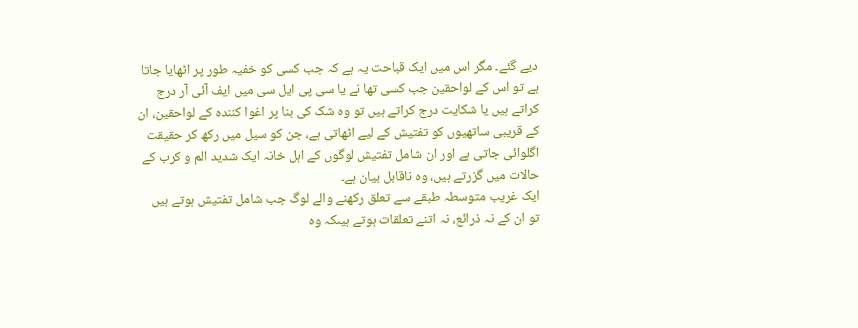دیے گئے۔ مگر اس میں ایک قباحت یہ ہے کہ جب کسی کو خفیہ طور پر اٹھایا جاتا ہے تو اس کے لواحقین جب کسی تھا نے یا سی پی ایل سی میں ایف آئی آر درج کراتے ہیں یا شکایت درج کراتے ہیں تو وہ شک کی بنا پر اغوا کنندہ کے لواحقین، ان کے قریبی ساتھیوں کو تفتیش کے لیے اٹھاتی ہے، جن کو سیل میں رکھ کر حقیقت اگلوائی جاتی ہے اور ان شامل تفتیش لوگوں کے اہل خانہ ایک شدید الم و کرب کے حالات میں گزرتے ہیں، وہ ناقابل بیان ہے۔
ایک غریب متوسطہ طبقے سے تعلق رکھنے والے لوگ جب شامل تفتیش ہوتے ہیں تو ان کے نہ ذرائع، نہ اتنے تعلقات ہوتے ہیںکہ وہ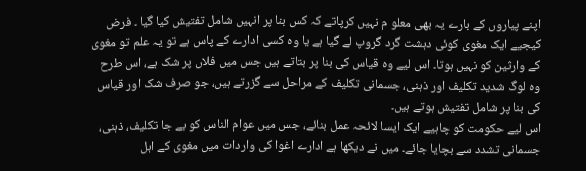اپنے پیاروں کے بارے یہ بھی معلو م نہیں کرپاتے کہ کس بنا پر انہیں شامل تفتیش کیا گیا ۔ فرض کیجیے ایک مغوی کوئی دہشت گرد گروپ لے گیا ہے یا وہ کسی ادارے کے پاس ہے تو یہ علم تو مغوی کے وارثین کو نہیں ہوتا۔ اس لیے وہ قیاس کی بنا پر بتاتے ہیں جس میں فلاں پر شک ہے، اس طرح وہ لوگ شدید تکلیف اور ذہنی، جسمانی تکلیف کے مراحل سے گزرتے ہیں، جو صرف شک اور قیاس کی بنا پر شامل تفتیش ہوتے ہیں۔
اس لیے حکومت کو چاہیے ایک ایسا لائحہ عمل بنائے، جس میں عوام الناس کو بے جا تکلیف، ذہنی، جسمانی تشدد سے بچایا جائے۔ میں نے دیکھا ہے ادارے اغوا کی واردات میں مغوی کے اہل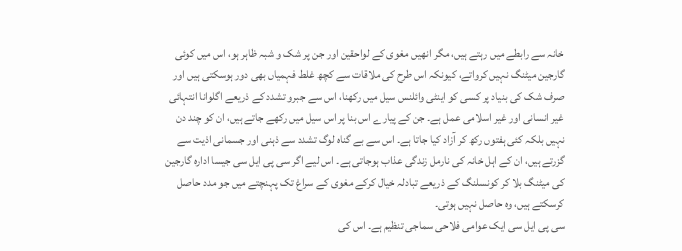خانہ سے رابطے میں رہتے ہیں، مگر انھیں مغوی کے لواحقین اور جن پر شک و شبہ ظاہر ہو، اس میں کوئی گارجین میٹنگ نہیں کرواتے، کیونکہ اس طرح کی ملاقات سے کچھ غلط فہمیاں بھی دور ہوسکتی ہیں اور صرف شک کی بنیاد پر کسی کو اینٹی وائلنس سیل میں رکھنا، اس سے جبرو تشدد کے ذریعے اگلوانا انتہائی غیر انسانی اور غیر اسلامی عمل ہے۔ جن کے پیارے اس بنا پر اس سیل میں رکھے جاتے ہیں، ان کو چند دن نہیں بلکہ کئی ہفتوں رکھ کر آزاد کیا جاتا ہے۔ اس سے بے گناہ لوگ تشدد سے ذہنی اور جسمانی اذیت سے گزرتے ہیں، ان کے اہل خانہ کی نارمل زندگی عذاب ہوجاتی ہے۔ اس لیے اگر سی پی ایل سی جیسا ادارہ گارجین کی میٹنگ بلا کر کونسلنگ کے ذریعے تبادلہ خیال کرکے مغوی کے سراغ تک پہنچتے میں جو مدد حاصل کرسکتے ہیں، وہ حاصل نہیں ہوتی۔
سی پی ایل سی ایک عوامی فلاحی سماجی تنظیم ہے۔ اس کی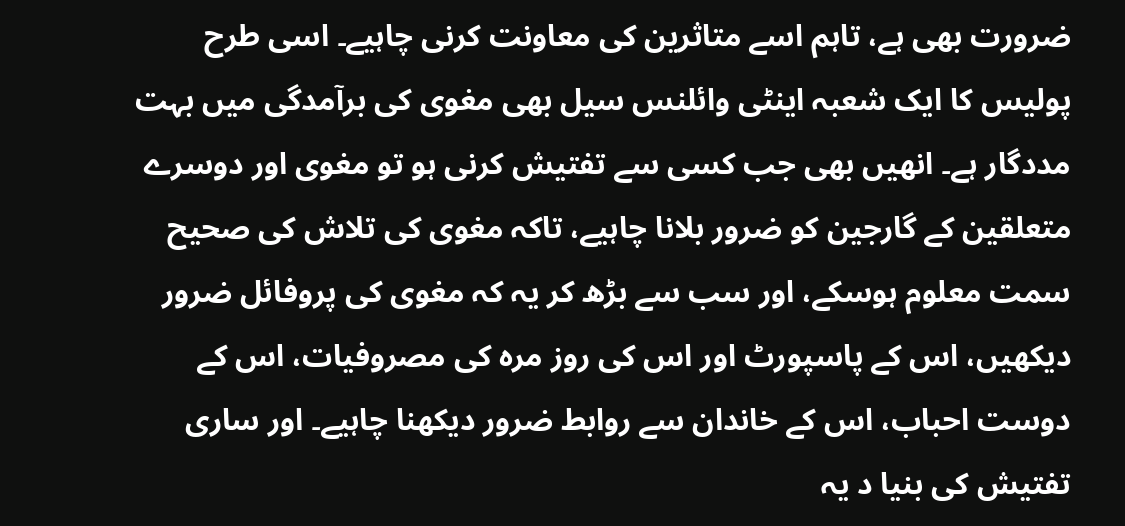ضرورت بھی ہے، تاہم اسے متاثرین کی معاونت کرنی چاہیے۔ اسی طرح پولیس کا ایک شعبہ اینٹی وائلنس سیل بھی مغوی کی برآمدگی میں بہت مددگار ہے۔ انھیں بھی جب کسی سے تفتیش کرنی ہو تو مغوی اور دوسرے متعلقین کے گارجین کو ضرور بلانا چاہیے، تاکہ مغوی کی تلاش کی صحیح سمت معلوم ہوسکے، اور سب سے بڑھ کر یہ کہ مغوی کی پروفائل ضرور دیکھیں، اس کے پاسپورٹ اور اس کی روز مرہ کی مصروفیات، اس کے دوست احباب، اس کے خاندان سے روابط ضرور دیکھنا چاہیے۔ اور ساری تفتیش کی بنیا د یہ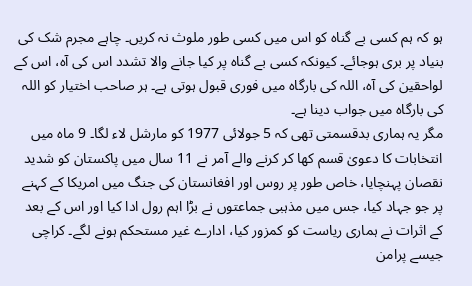ہو کہ ہم کسی بے گناہ کو اس میں کسی طور ملوث نہ کریں۔ چاہے مجرم شک کی بنیاد پر بری ہوجائے۔ کیونکہ کسی بے گناہ پر کیا جانے والا تشدد اس کی آہ، اس کے لواحقین کی آہ، اللہ کی بارگاہ میں فوری قبول ہوتی ہے۔ ہر صاحب اختیار کو اللہ کی بارگاہ میں جواب دینا ہے۔
مگر یہ ہماری بدقسمتی تھی کہ 5 جولائی 1977 کو مارشل لاء لگا۔ 9 ماہ میں انتخابات کا دعویٰ قسم کھا کر کرنے والے آمر نے 11 سال میں پاکستان کو شدید نقصان پہنچایا، خاص طور پر روس اور افغانستان کی جنگ میں امریکا کے کہنے پر جو جہاد کیا، جس میں مذہبی جماعتوں نے بڑا اہم رول ادا کیا اور اس کے بعد کے اثرات نے ہماری ریاست کو کمزور کیا، ادارے غیر مستحکم ہونے لگے۔ کراچی جیسے پرامن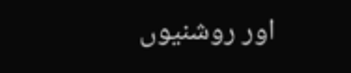اور روشنیوں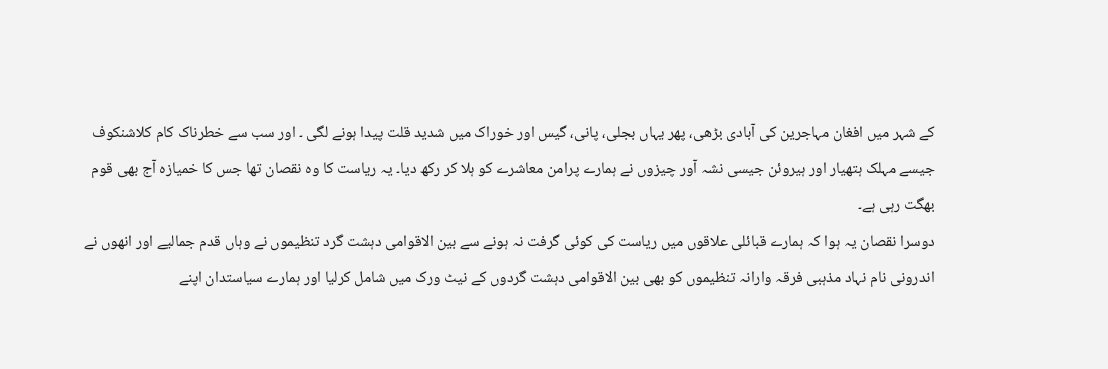کے شہر میں افغان مہاجرین کی آبادی بڑھی، پھر یہاں بجلی، پانی، گیس اور خوراک میں شدید قلت پیدا ہونے لگی ۔ اور سب سے خطرناک کام کلاشنکوف جیسے مہلک ہتھیار اور ہیروئن جیسی نشہ آور چیزوں نے ہمارے پرامن معاشرے کو ہلا کر رکھ دیا۔ یہ ریاست کا وہ نقصان تھا جس کا خمیازہ آج بھی قوم بھگت رہی ہے۔
دوسرا نقصان یہ ہوا کہ ہمارے قبائلی علاقوں میں ریاست کی کوئی گرفت نہ ہونے سے بین الاقوامی دہشت گرد تنظیموں نے وہاں قدم جمالیے اور انھوں نے اندرونی نام نہاد مذہبی فرقہ وارانہ تنظیموں کو بھی بین الاقوامی دہشت گردوں کے نیٹ ورک میں شامل کرلیا اور ہمارے سیاستدان اپنے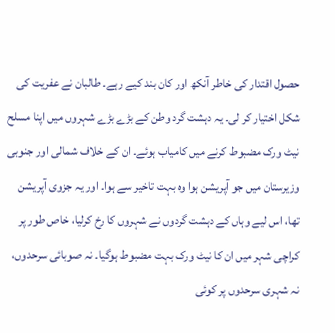حصول اقتدار کی خاطر آنکھ اور کان بند کیے رہے۔ طالبان نے عفریت کی شکل اختیار کر لی۔ یہ دہشت گرد وطن کے بڑے بڑے شہروں میں اپنا مسلح نیٹ ورک مضبوط کرنے میں کامیاب ہوئے۔ ان کے خلاف شمالی اور جنوبی وزیرستان میں جو آپریشن ہوا وہ بہت تاخیر سے ہوا۔ اور یہ جزوی آپریشن تھا، اس لیے وہاں کے دہشت گردوں نے شہروں کا رخ کرلیا، خاص طور پر کراچی شہر میں ان کا نیٹ ورک بہت مضبوط ہوگیا۔ نہ صوبائی سرحدوں، نہ شہری سرحدوں پر کوئی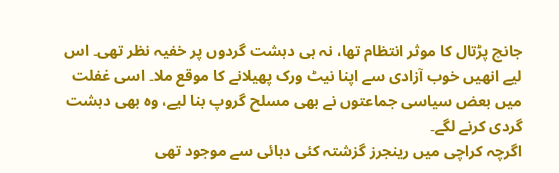جانچ پڑتال کا موثر انتظام تھا، نہ ہی دہشت گردوں پر خفیہ نظر تھی۔ اس لیے انھیں خوب آزادی سے اپنا نیٹ ورک پھیلانے کا موقع ملا۔ اسی غفلت میں بعض سیاسی جماعتوں نے بھی مسلح گروپ بنا لیے، وہ بھی دہشت گردی کرنے لگے۔
اگرچہ کراچی میں رینجرز گزشتہ کئی دہائی سے موجود تھی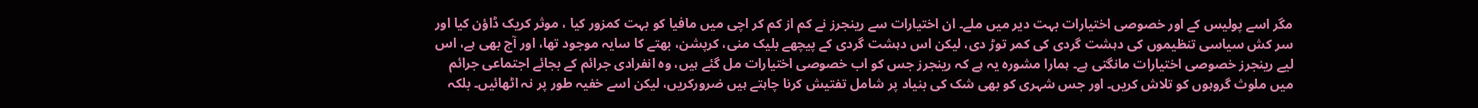مگر اسے پولیس کے اور خصوصی اختیارات بہت دیر میں ملے۔ ان اختیارات سے رینجرز نے کم از کم کر اچی میں مافیا کو بہت کمزور کیا ، موثر کریک ڈاؤن کیا اور سر کش سیاسی تنظیموں کی دہشت گردی کی کمر توڑ دی، لیکن اس دہشت گردی کے پیچھے بلیک منی، کرپشن، بھتے کا سایہ موجود تھا، اور آج بھی ہے، اس لیے رینجرز خصوصی اختیارات مانگتی ہے۔ ہمارا مشورہ یہ ہے کہ رینجرز جس کو اب خصوصی اختیارات مل گئے ہیں، وہ انفرادی جرائم کے بجائے اجتماعی جرائم میں ملوث گروہوں کو تلاش کریں۔ اور جس شہری کو بھی شک کی بنیاد پر شامل تفتیش کرنا چاہتے ہیں ضرورکریں، لیکن اسے خفیہ طور پر نہ اٹھائیں۔ بلکہ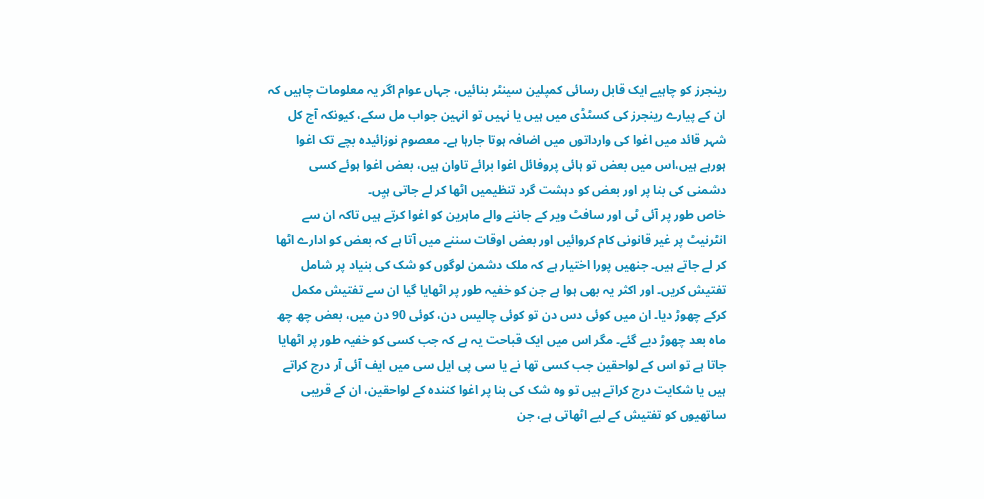رینجرز کو چاہیے ایک قابل رسائی کمپلین سینٹر بنائیں، جہاں عوام اگر یہ معلومات چاہیں کہ ان کے پیارے رینجرز کی کسٹڈی میں ہیں یا نہیں تو انہین جواب مل سکے، کیونکہ آج کل شہر قائد میں اغوا کی وارداتوں میں اضافہ ہوتا جارہا ہے۔ معصوم نوزائیدہ بچے تک اغوا ہورہے ہیں،اس میں بعض تو ہائی پروفائل اغوا برائے تاوان ہیں، بعض اغوا ہوئے کسی دشمنی کی بنا پر اور بعض کو دہشت گرد تنظیمیں اٹھا کر لے جاتی ہیِں۔
خاص طور پر آئی ٹی اور سافٹ ویر کے جاننے والے ماہرین کو اغوا کرتے ہیں تاکہ ان سے انٹرنیٹ پر غیر قانونی کام کروائیں اور بعض اوقات سننے میں آتا ہے کہ بعض کو ادارے اٹھا کر لے جاتے ہیں۔ جنھیں پورا اختیار ہے کہ ملک دشمن لوگوں کو شک کی بنیاد پر شامل تفتیش کریں۔ اور اکثر یہ بھی ہوا ہے جن کو خفیہ طور پر اٹھایا گیا ان سے تفتیش مکمل کرکے چھوڑ دیا۔ ان میں کوئی دس دن تو کوئی چالیس دن، کوئی 90 دن میں، بعض چھ چھ ماہ بعد چھوڑ دیے گئے۔ مگر اس میں ایک قباحت یہ ہے کہ جب کسی کو خفیہ طور پر اٹھایا جاتا ہے تو اس کے لواحقین جب کسی تھا نے یا سی پی ایل سی میں ایف آئی آر درج کراتے ہیں یا شکایت درج کراتے ہیں تو وہ شک کی بنا پر اغوا کنندہ کے لواحقین، ان کے قریبی ساتھیوں کو تفتیش کے لیے اٹھاتی ہے، جن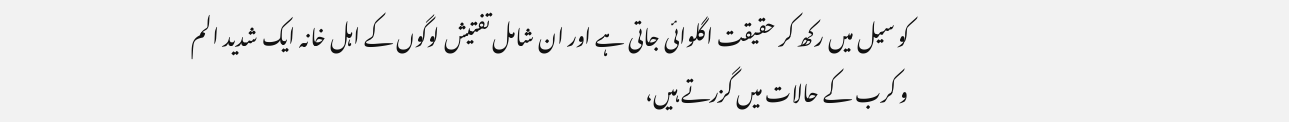کو سیل میں رکھ کر حقیقت اگلوائی جاتی ہے اور ان شامل تفتیش لوگوں کے اہل خانہ ایک شدید الم و کرب کے حالات میں گزرتے ہیں،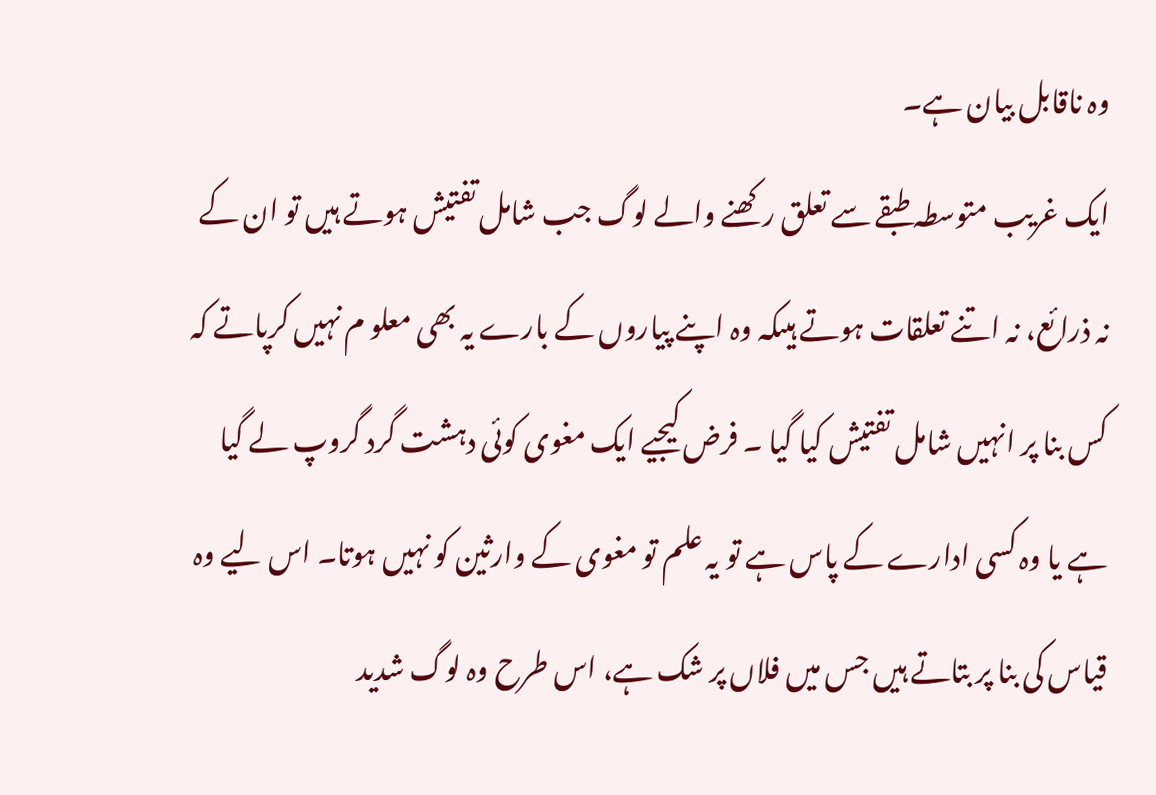وہ ناقابل بیان ہے۔
ایک غریب متوسطہ طبقے سے تعلق رکھنے والے لوگ جب شامل تفتیش ہوتے ہیں تو ان کے نہ ذرائع، نہ اتنے تعلقات ہوتے ہیںکہ وہ اپنے پیاروں کے بارے یہ بھی معلو م نہیں کرپاتے کہ کس بنا پر انہیں شامل تفتیش کیا گیا ۔ فرض کیجیے ایک مغوی کوئی دہشت گرد گروپ لے گیا ہے یا وہ کسی ادارے کے پاس ہے تو یہ علم تو مغوی کے وارثین کو نہیں ہوتا۔ اس لیے وہ قیاس کی بنا پر بتاتے ہیں جس میں فلاں پر شک ہے، اس طرح وہ لوگ شدید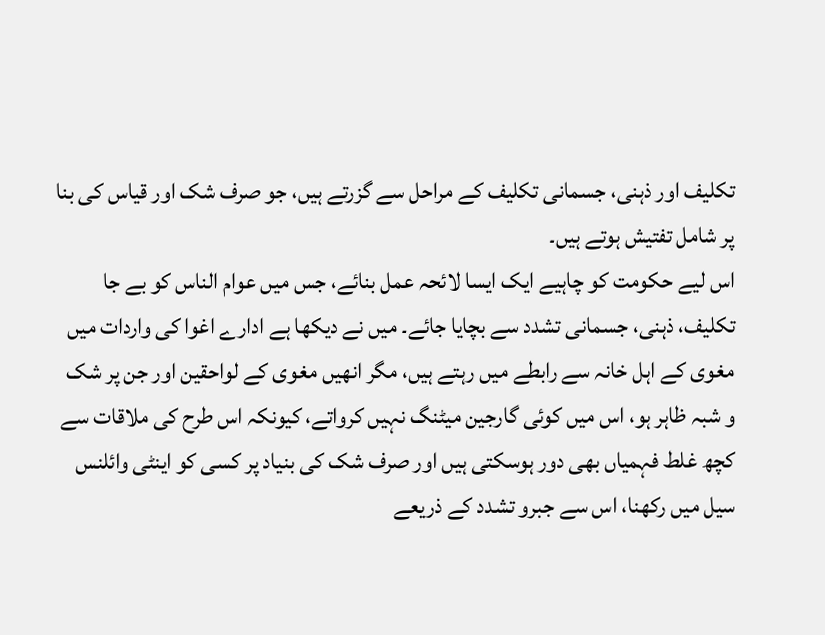تکلیف اور ذہنی، جسمانی تکلیف کے مراحل سے گزرتے ہیں، جو صرف شک اور قیاس کی بنا پر شامل تفتیش ہوتے ہیں۔
اس لیے حکومت کو چاہیے ایک ایسا لائحہ عمل بنائے، جس میں عوام الناس کو بے جا تکلیف، ذہنی، جسمانی تشدد سے بچایا جائے۔ میں نے دیکھا ہے ادارے اغوا کی واردات میں مغوی کے اہل خانہ سے رابطے میں رہتے ہیں، مگر انھیں مغوی کے لواحقین اور جن پر شک و شبہ ظاہر ہو، اس میں کوئی گارجین میٹنگ نہیں کرواتے، کیونکہ اس طرح کی ملاقات سے کچھ غلط فہمیاں بھی دور ہوسکتی ہیں اور صرف شک کی بنیاد پر کسی کو اینٹی وائلنس سیل میں رکھنا، اس سے جبرو تشدد کے ذریعے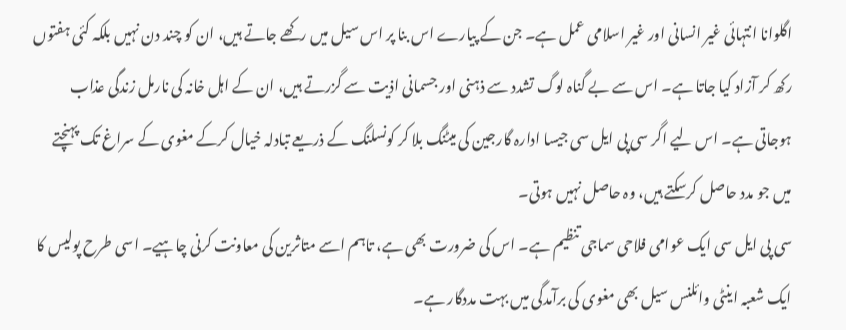اگلوانا انتہائی غیر انسانی اور غیر اسلامی عمل ہے۔ جن کے پیارے اس بنا پر اس سیل میں رکھے جاتے ہیں، ان کو چند دن نہیں بلکہ کئی ہفتوں رکھ کر آزاد کیا جاتا ہے۔ اس سے بے گناہ لوگ تشدد سے ذہنی اور جسمانی اذیت سے گزرتے ہیں، ان کے اہل خانہ کی نارمل زندگی عذاب ہوجاتی ہے۔ اس لیے اگر سی پی ایل سی جیسا ادارہ گارجین کی میٹنگ بلا کر کونسلنگ کے ذریعے تبادلہ خیال کرکے مغوی کے سراغ تک پہنچتے میں جو مدد حاصل کرسکتے ہیں، وہ حاصل نہیں ہوتی۔
سی پی ایل سی ایک عوامی فلاحی سماجی تنظیم ہے۔ اس کی ضرورت بھی ہے، تاہم اسے متاثرین کی معاونت کرنی چاہیے۔ اسی طرح پولیس کا ایک شعبہ اینٹی وائلنس سیل بھی مغوی کی برآمدگی میں بہت مددگار ہے۔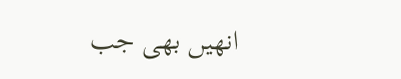انھیں بھی جب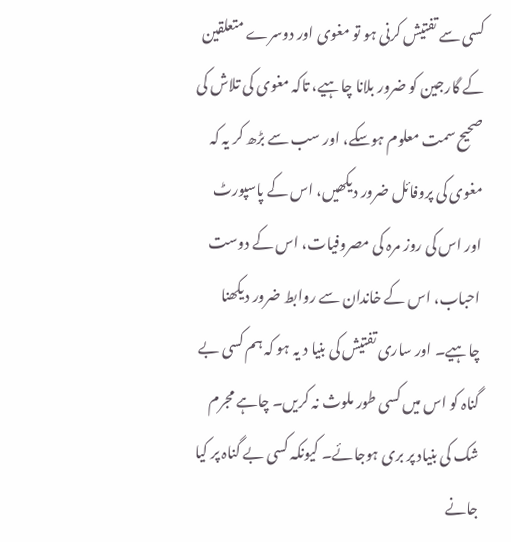کسی سے تفتیش کرنی ہو تو مغوی اور دوسرے متعلقین کے گارجین کو ضرور بلانا چاہیے، تاکہ مغوی کی تلاش کی صحیح سمت معلوم ہوسکے، اور سب سے بڑھ کر یہ کہ مغوی کی پروفائل ضرور دیکھیں، اس کے پاسپورٹ اور اس کی روز مرہ کی مصروفیات، اس کے دوست احباب، اس کے خاندان سے روابط ضرور دیکھنا چاہیے۔ اور ساری تفتیش کی بنیا د یہ ہو کہ ہم کسی بے گناہ کو اس میں کسی طور ملوث نہ کریں۔ چاہے مجرم شک کی بنیاد پر بری ہوجائے۔ کیونکہ کسی بے گناہ پر کیا جانے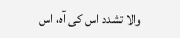والا تشدد اس کی آہ، اس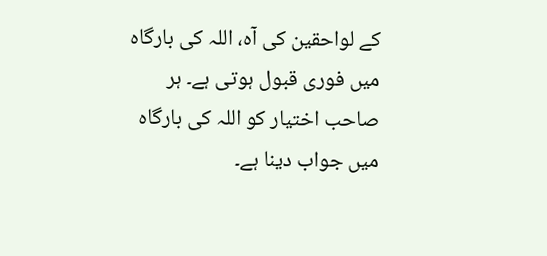کے لواحقین کی آہ، اللہ کی بارگاہ میں فوری قبول ہوتی ہے۔ ہر صاحب اختیار کو اللہ کی بارگاہ میں جواب دینا ہے۔